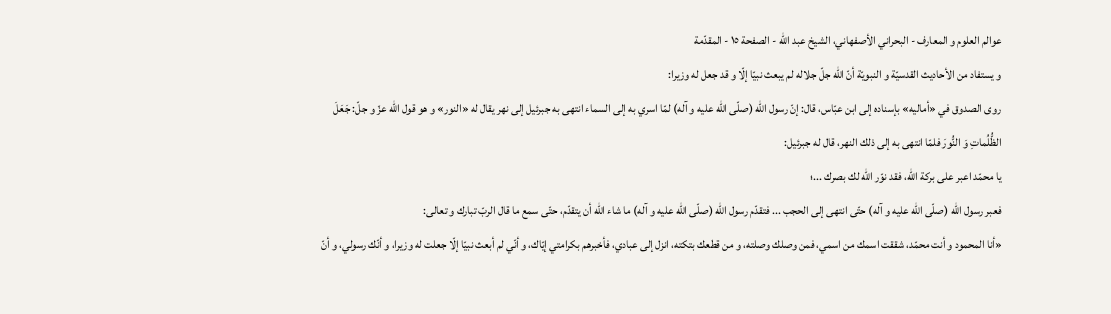عوالم العلوم و المعارف - البحراني الأصفهاني، الشيخ عبد الله - الصفحة ١٥ - المقدّمة
و يستفاد من الأحاديث القدسيّة و النبويّة أنّ اللّه جلّ جلاله لم يبعث نبيّا إلّا و قد جعل له وزيرا:
روى الصدوق في «أماليه» بإسناده إلى ابن عبّاس، قال: إنّ رسول اللّه (صلّى اللّه عليه و آله) لمّا اسري به إلى السماء انتهى به جبرئيل إلى نهر يقال له «النور» و هو قول اللّه عزّ و جلّ: جَعَلَ الظُّلُماتِ وَ النُّورَ فلمّا انتهى به إلى ذلك النهر، قال له جبرئيل:
يا محمّد اعبر على بركة اللّه، فقد نوّر اللّه لك بصرك ...؛
فعبر رسول اللّه (صلّى اللّه عليه و آله) حتّى انتهى إلى الحجب ... فتقدّم رسول اللّه (صلّى اللّه عليه و آله) ما شاء اللّه أن يتقدّم، حتّى سمع ما قال الربّ تبارك و تعالى:
«أنا المحمود و أنت محمّد، شققت اسمك من اسمي، فمن وصلك وصلته، و من قطعك بتكته، انزل إلى عبادي، فأخبرهم بكرامتي إيّاك، و أنّي لم أبعث نبيّا إلّا جعلت له وزيرا، و أنّك رسولي، و أنّ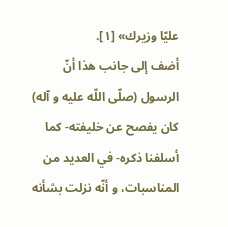عليّا وزيرك» [١].
أضف إلى جانب هذا أنّ الرسول (صلّى اللّه عليه و آله) كان يفصح عن خليفته- كما أسلفنا ذكره- في العديد من المناسبات، و أنّه نزلت بشأنه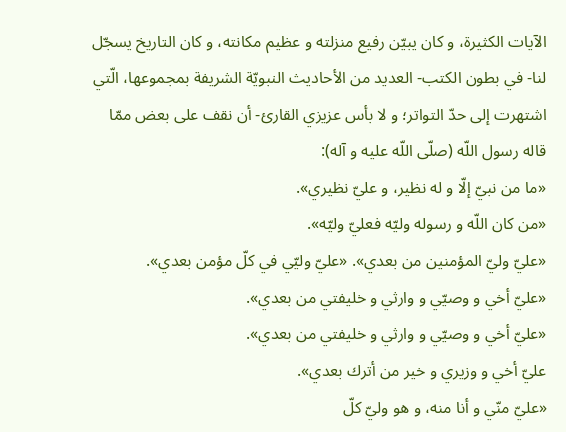الآيات الكثيرة، و كان يبيّن رفيع منزلته و عظيم مكانته، و كان التاريخ يسجّل لنا- في بطون الكتب- العديد من الأحاديث النبويّة الشريفة بمجموعها، الّتي اشتهرت إلى حدّ التواتر؛ و لا بأس عزيزي القارئ- أن نقف على بعض ممّا قاله رسول اللّه (صلّى اللّه عليه و آله):
«ما من نبيّ إلّا و له نظير، و عليّ نظيري».
«من كان اللّه و رسوله وليّه فعليّ وليّه».
«عليّ وليّ المؤمنين من بعدي». «عليّ وليّي في كلّ مؤمن بعدي».
«عليّ أخي و وصيّي و وارثي و خليفتي من بعدي».
«عليّ أخي و وصيّي و وارثي و خليفتي من بعدي».
عليّ أخي و وزيري و خير من أترك بعدي».
«عليّ منّي و أنا منه، و هو وليّ كلّ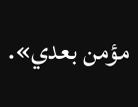مؤمن بعدي».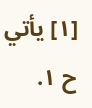[١] يأتي ح ١.